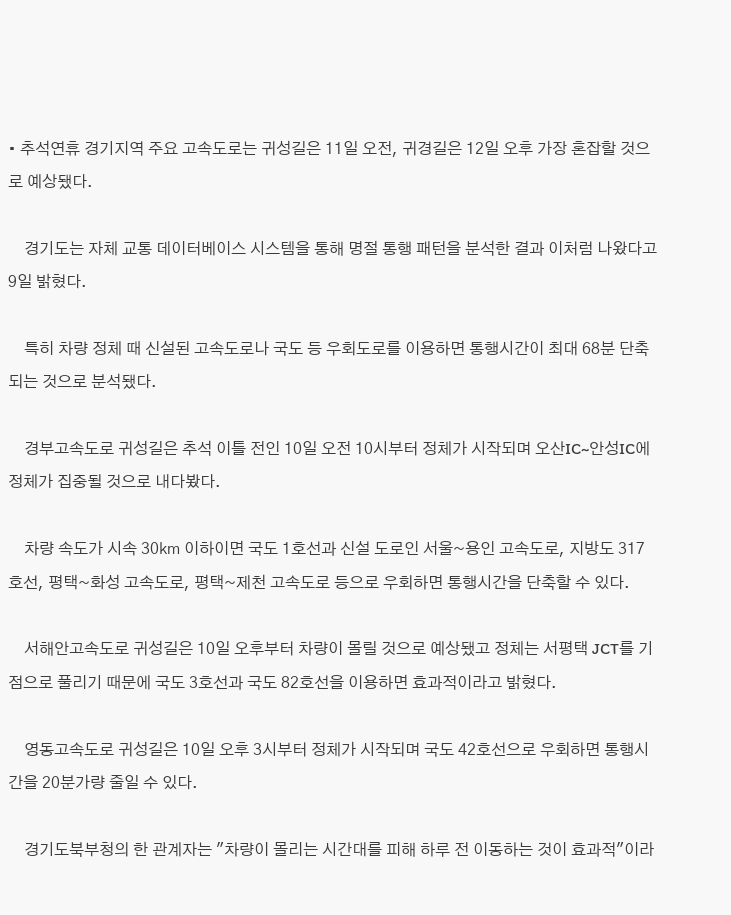• 추석연휴 경기지역 주요 고속도로는 귀성길은 11일 오전, 귀경길은 12일 오후 가장 혼잡할 것으로 예상됐다.

    경기도는 자체 교통 데이터베이스 시스템을 통해 명절 통행 패턴을 분석한 결과 이처럼 나왔다고 9일 밝혔다.

    특히 차량 정체 때 신설된 고속도로나 국도 등 우회도로를 이용하면 통행시간이 최대 68분 단축되는 것으로 분석됐다.

    경부고속도로 귀성길은 추석 이틀 전인 10일 오전 10시부터 정체가 시작되며 오산IC~안성IC에 정체가 집중될 것으로 내다봤다.

    차량 속도가 시속 30㎞ 이하이면 국도 1호선과 신설 도로인 서울~용인 고속도로, 지방도 317호선, 평택~화성 고속도로, 평택~제천 고속도로 등으로 우회하면 통행시간을 단축할 수 있다.

    서해안고속도로 귀성길은 10일 오후부터 차량이 몰릴 것으로 예상됐고 정체는 서평택 JCT를 기점으로 풀리기 때문에 국도 3호선과 국도 82호선을 이용하면 효과적이라고 밝혔다.

    영동고속도로 귀성길은 10일 오후 3시부터 정체가 시작되며 국도 42호선으로 우회하면 통행시간을 20분가량 줄일 수 있다.

    경기도북부청의 한 관계자는 "차량이 몰리는 시간대를 피해 하루 전 이동하는 것이 효과적"이라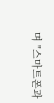며 "스마트폰과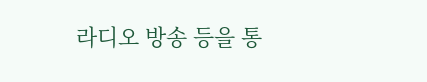라디오 방송 등을 통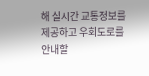해 실시간 교통정보를 제공하고 우회도로를 안내할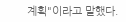계획"이라고 말했다.